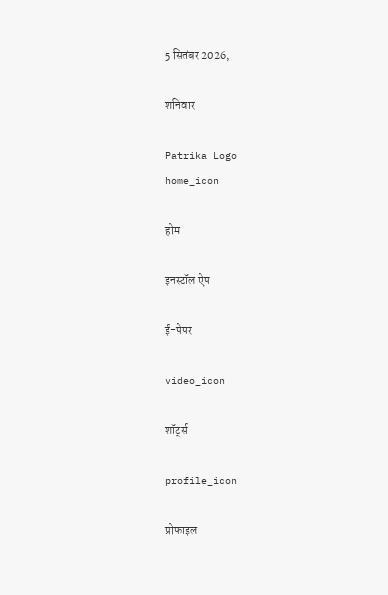5 सितंबर 2026,

शनिवार

Patrika Logo
home_icon

होम

इनस्टॉल ऐप

ई-पेपर

video_icon

शॉर्ट्स

profile_icon

प्रोफाइल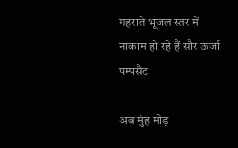गहराते भूजल स्तर में नाकाम हो रहे हैं सौर ऊर्जा पम्पसैट

अब मुंह मोड़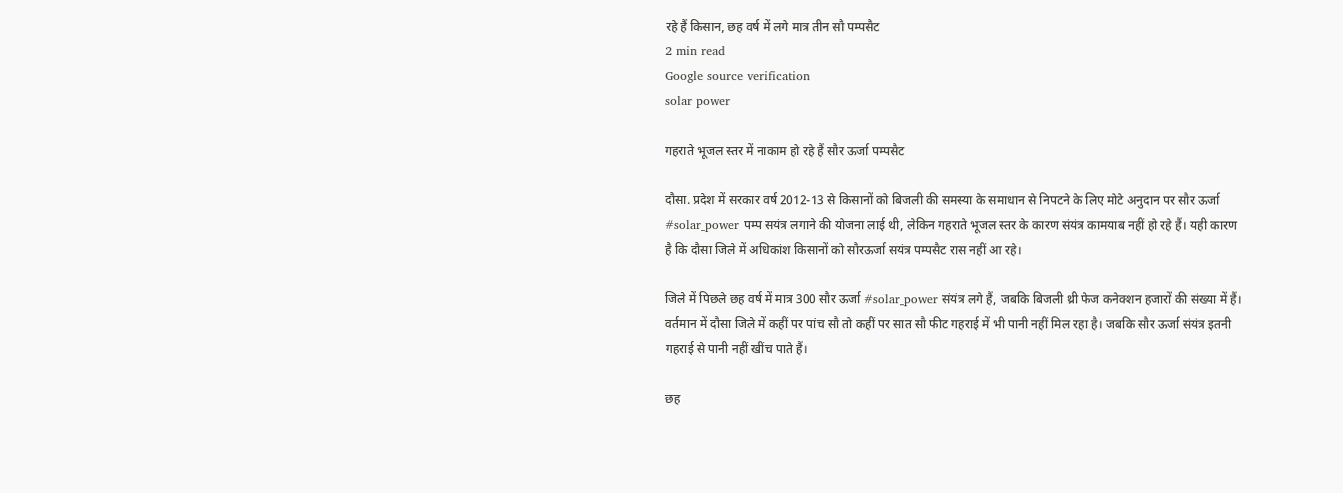रहे हैं किसान, छह वर्ष में लगे मात्र तीन सौ पम्पसैट
2 min read
Google source verification
solar power

गहराते भूजल स्तर में नाकाम हो रहे हैं सौर ऊर्जा पम्पसैट

दौसा. प्रदेश में सरकार वर्ष 2012-13 से किसानों को बिजली की समस्या के समाधान से निपटने के लिए मोटे अनुदान पर सौर ऊर्जा #solar_power पम्प सयंत्र लगाने की योजना लाई थी, लेकिन गहराते भूजल स्तर के कारण संयंत्र कामयाब नहीं हो रहे हैं। यही कारण है कि दौसा जिले में अधिकांश किसानों को सौरऊर्जा सयंत्र पम्पसैट रास नहीं आ रहे।

जिले में पिछले छह वर्ष में मात्र 300 सौर ऊर्जा #solar_power संयंत्र लगे हैं, जबकि बिजली थ्री फेज कनेक्शन हजारों की संख्या में हैं। वर्तमान में दौसा जिले में कहीं पर पांच सौ तो कहीं पर सात सौ फीट गहराई में भी पानी नहीं मिल रहा है। जबकि सौर ऊर्जा संयंत्र इतनी गहराई से पानी नहीं खींच पाते हैं।

छह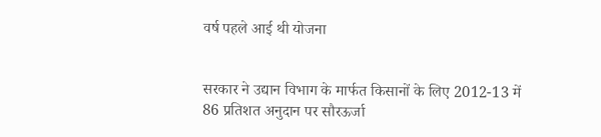वर्ष पहले आई थी योजना


सरकार ने उद्यान विभाग के मार्फत किसानों के लिए 2012-13 में 86 प्रतिशत अनुदान पर सौरऊर्जा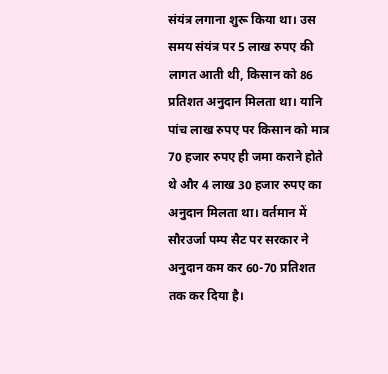संयंत्र लगाना शुरू किया था। उस समय संयंत्र पर 5 लाख रुपए की लागत आती थी, किसान को 86 प्रतिशत अनुदान मिलता था। यानि पांच लाख रुपए पर किसान को मात्र 70 हजार रुपए ही जमा कराने होते थे और 4 लाख 30 हजार रुपए का अनुदान मिलता था। वर्तमान में सौरउर्जा पम्प सैट पर सरकार ने अनुदान कम कर 60-70 प्रतिशत तक कर दिया है।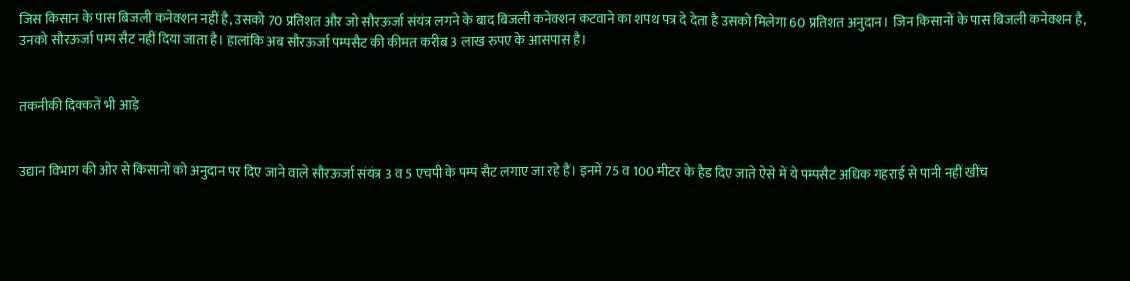जिस किसान के पास बिजली कनेक्शन नहीं है, उसको 70 प्रतिशत और जो सौरऊर्जा संयंत्र लगने के बाद बिजली कनेक्शन कटवाने का शपथ पत्र दे देता है उसको मिलेगा 60 प्रतिशत अनुदान। जिन किसानों के पास बिजली कनेक्शन है, उनको सौरऊर्जा पम्प सैट नहीं दिया जाता है। हालांकि अब सौरऊर्जा पम्पसैट की कीमत करीब 3 लाख रुपए के आसपास है।


तकनीकी दिक्कतें भी आड़े


उद्यान विभाग की ओर से किसानों को अनुदान पर दिए जाने वाले सौरऊर्जा संयंत्र 3 व 5 एचपी के पम्प सैट लगाए जा रहे हैं। इनमें 75 व 100 मीटर के हैड दिए जाते ऐसे में ये पम्पसैट अधिक गहराई से पानी नहीं खींच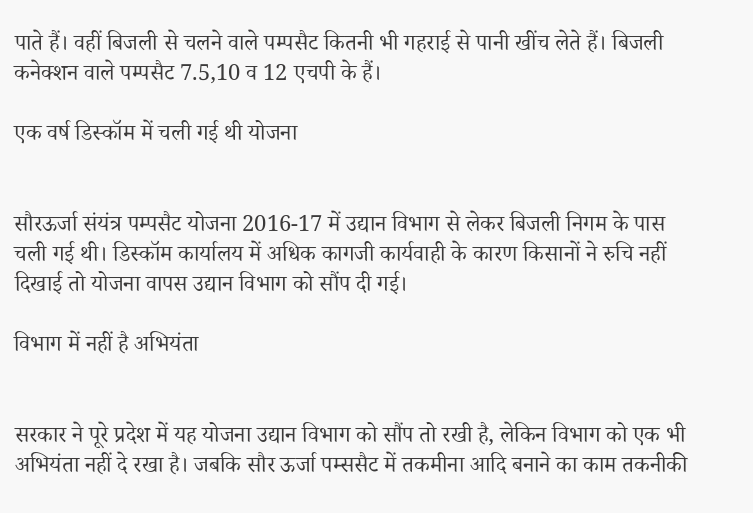पाते हैं। वहीं बिजली से चलने वाले पम्पसैट कितनी भी गहराई से पानी खींच लेते हैं। बिजली कनेक्शन वाले पम्पसैट 7.5,10 व 12 एचपी के हैं।

एक वर्ष डिस्कॉम में चली गई थी योजना


सौरऊर्जा संयंत्र पम्पसैट योजना 2016-17 में उद्यान विभाग से लेकर बिजली निगम के पास चली गई थी। डिस्कॉम कार्यालय में अधिक कागजी कार्यवाही के कारण किसानों ने रुचि नहीं दिखाई तो योजना वापस उद्यान विभाग को सौंप दी गई।

विभाग में नहीं है अभियंता


सरकार ने पूरे प्रदेश में यह योजना उद्यान विभाग को सौंप तो रखी है, लेकिन विभाग को एक भी अभियंता नहीं दे रखा है। जबकि सौर ऊर्जा पम्ससैट में तकमीना आदि बनाने का काम तकनीकी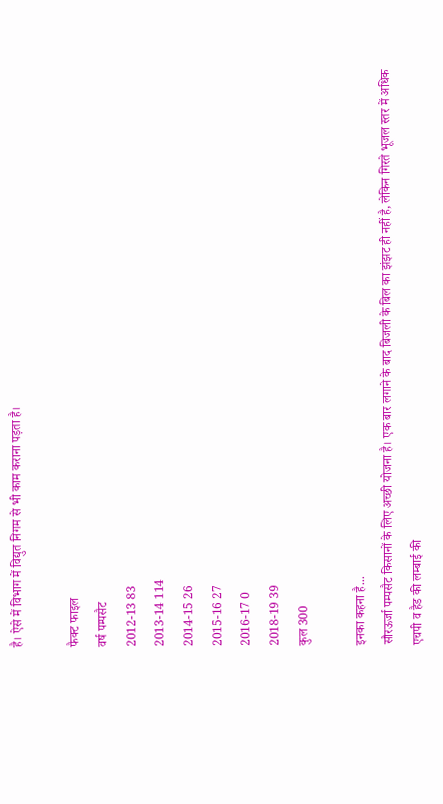है। ऐसे में विभाग में विद्युत निगम से भी काम कराना पड़ता है।

फैक्ट फाइल
वर्ष पम्पसैट
2012-13 83
2013-14 114
2014-15 26
2015-16 27
2016-17 0
2018-19 39
कुल 300

इनका कहना है...
सौरऊर्जा पम्पसैट किसानों के लिए अच्छी योजना है। एक बार लगाने के बाद बिजली के बिल का झंझट ही नहीं है, लेकिन गिरते भूजल स्तर में अधिक एचपी व हैड की लम्बाई की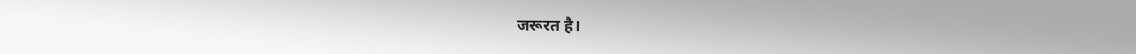जरूरत है।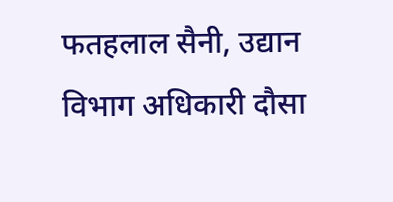फतहलाल सैनी, उद्यान विभाग अधिकारी दौसा